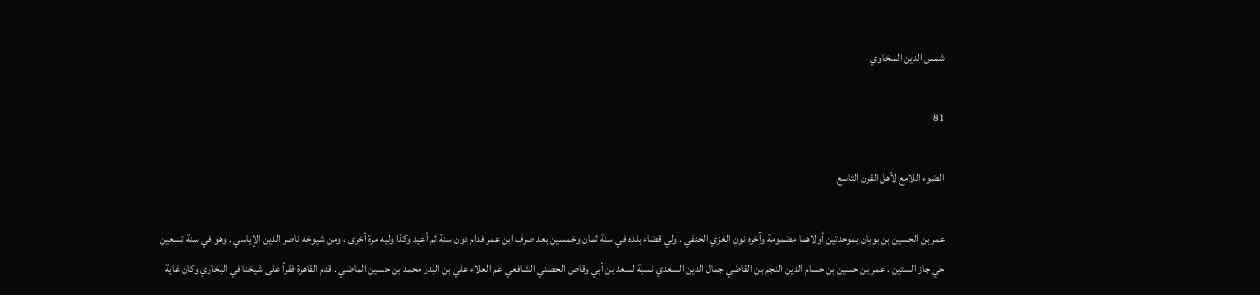شمس الدين السخاوي

81

الضوء اللامع لأهل القرن التاسع

عمر بن الحسين بن بوبان بموحدتين أولاهما مضمومة وآخره نون الغزي الحنفي . ولي قضاء بلده في سنة ثمان وخمسين بعد صرف ابن عمر فدام دون سنة ثم أعيد وكذا وليه مرة أخرى ، ومن شيوخه ناصر الدين الإياسي . وهو في سنة تسعين حي جاز الستين . عمر بن حسين بن حسام الدين النجم بن القاضي جمال الدين السعدي نسبة لسعد بن أبي وقاص الحصني الشافعي عم العلاء علي بن البدر محمد بن حسين الماضي . قدم القاهرة فقرأ على شيخنا في البخاري وكان غاية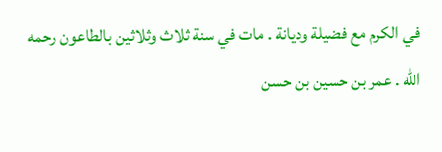في الكرم مع فضيلة وديانة . مات في سنة ثلاث وثلاثين بالطاعون رحمه الله . عمر بن حسين بن حسن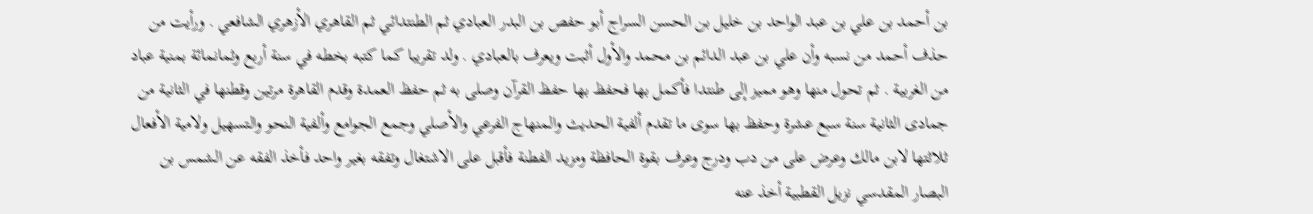بن أحمد بن علي بن عبد الواحد بن خليل بن الحسن السراج أبو حفص بن البدر العبادي ثم الطنتدائي ثم القاهري الأزهري الشافعي . ورأيت من حذف أحمد من نسبه وأن علي بن عبد الدائم بن محمد والأول أثبت ويعرف بالعبادي . ولد تقريبا كما كتبه بخطه في سنة أربع وثمانمائة بمنية عباد من الغربية . ثم تحول منها وهو مميز إلى طنتدا فأكمل بها فحفظ بها حفظ القرآن وصلى به ثم حفظ العمدة وقدم القاهرة مرتين وقطنها في الثانية من جمادى الثانية سنة سبع عشرة وحفظ بها سوى ما تقدم ألفية الحديث والمنهاج الفرعي والأصلي وجمع الجوامع وألفية النحو والتسهيل ولامية الأفعال ثلاثتها لابن مالك وعرض على من دب ودرج وعرف بقوة الحافظة ومزيد الفطنة فأقبل على الاشتغال وتفقه بغير واحد فأخذ الفقه عن الشمس بن البصار المقدسي نزيل القطبية أخذ عنه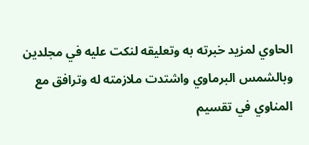الحاوي لمزيد خبرته به وتعليقه لنكت عليه في مجلدين وبالشمس البرماوي واشتدت ملازمته له وترافق مع المناوي في تقسيم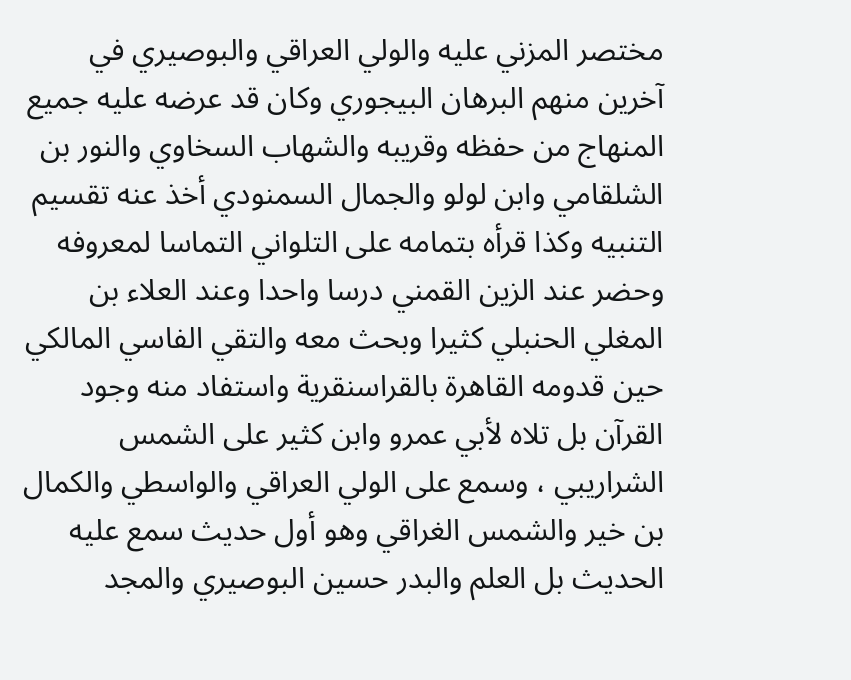مختصر المزني عليه والولي العراقي والبوصيري في آخرين منهم البرهان البيجوري وكان قد عرضه عليه جميع المنهاج من حفظه وقريبه والشهاب السخاوي والنور بن الشلقامي وابن لولو والجمال السمنودي أخذ عنه تقسيم التنبيه وكذا قرأه بتمامه على التلواني التماسا لمعروفه وحضر عند الزين القمني درسا واحدا وعند العلاء بن المغلي الحنبلي كثيرا وبحث معه والتقي الفاسي المالكي حين قدومه القاهرة بالقراسنقرية واستفاد منه وجود القرآن بل تلاه لأبي عمرو وابن كثير على الشمس الشراريبي ، وسمع على الولي العراقي والواسطي والكمال بن خير والشمس الغراقي وهو أول حديث سمع عليه الحديث بل العلم والبدر حسين البوصيري والمجد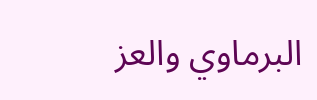البرماوي والعز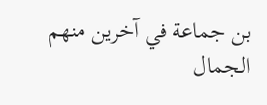بن جماعة في آخرين منهم الجمال